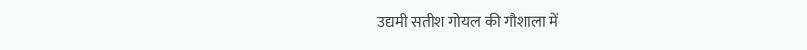उद्यमी सतीश गोयल की गौशाला में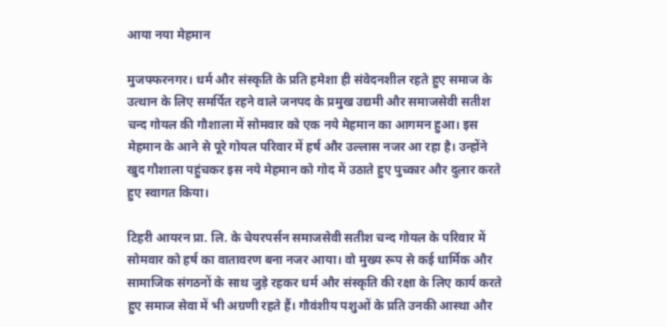आया नया मेहमान

मुजफ्फरनगर। धर्म और संस्कृति के प्रति हमेशा ही संवेदनशील रहते हुए समाज के उत्थान के लिए समर्पित रहने वाले जनपद के प्रमुख उद्यमी और समाजसेवी सतीश चन्द गोयल की गौशाला में सोमवार को एक नये मेहमान का आगमन हुआ। इस मेहमान के आने से पूरे गोयल परिवार में हर्ष और उल्लास नजर आ रहा है। उन्होंने खुद गौशाला पहुंचकर इस नये मेहमान को गोद में उठाते हुए पुच्कार और दुलार करते हुए स्वागत किया।

टिहरी आयरन प्रा. लि. के चेयरपर्सन समाजसेवी सतीश चन्द गोयल के परिवार में सोमवार को हर्ष का वातावरण बना नजर आया। वो मुख्य रूप से कई धार्मिक और सामाजिक संगठनों के साथ जुड़े रहकर धर्म और संस्कृति की रक्षा के लिए कार्य करते हुए समाज सेवा में भी अग्रणी रहते हैं। गौवंशीय पशुओं के प्रति उनकी आस्था और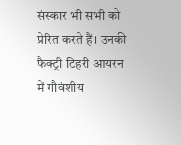संस्कार भी सभी को प्रेरित करते हैं। उनकी फैक्ट्री टिहरी आयरन में गौवंशीय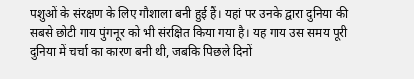पशुओं के संरक्षण के लिए गौशाला बनी हुई हैं। यहां पर उनके द्वारा दुनिया की सबसे छोटी गाय पुंगनूर को भी संरक्षित किया गया है। यह गाय उस समय पूरी दुनिया में चर्चा का कारण बनी थी, जबकि पिछले दिनों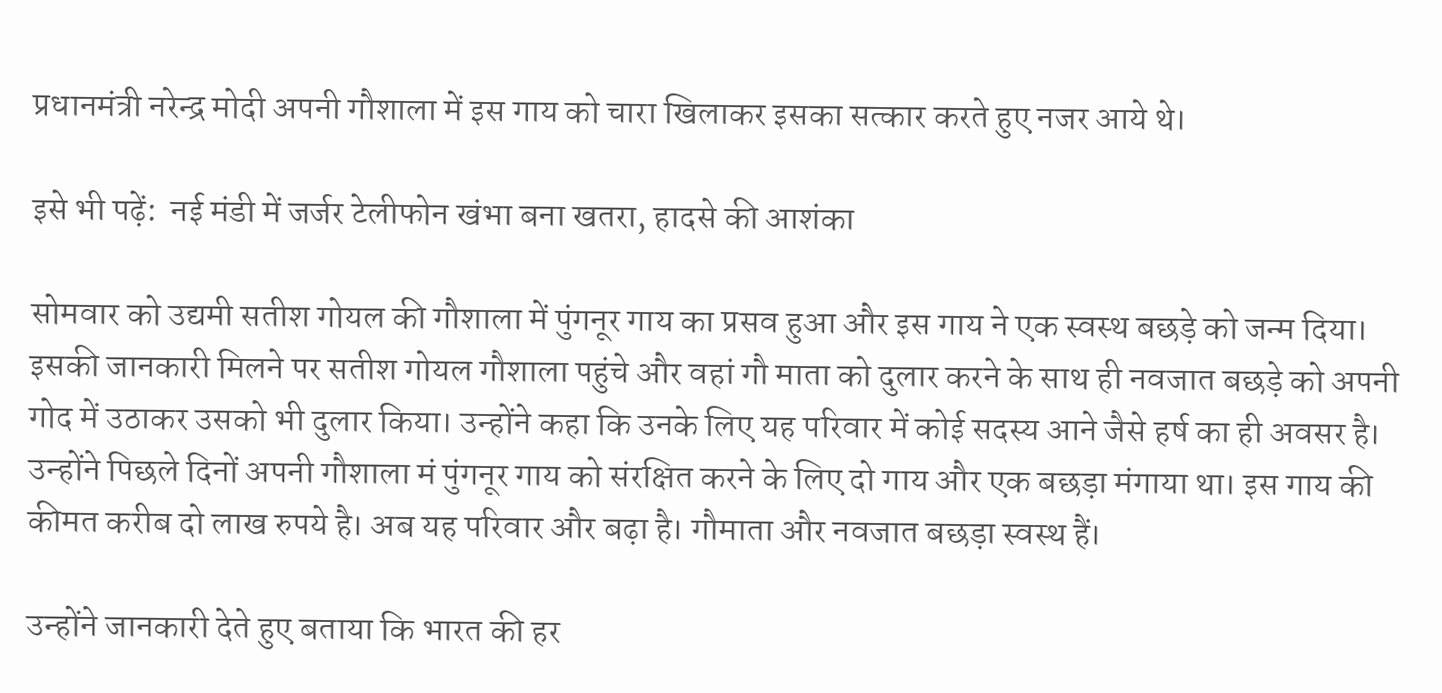प्रधानमंत्री नरेन्द्र मोदी अपनी गौशाला में इस गाय को चारा खिलाकर इसका सत्कार करते हुए नजर आये थे।

इसे भी पढ़ें:  नई मंडी में जर्जर टेलीफोन खंभा बना खतरा, हादसे की आशंका

सोमवार को उद्यमी सतीश गोयल की गौशाला में पुंगनूर गाय का प्रसव हुआ और इस गाय ने एक स्वस्थ बछड़े को जन्म दिया। इसकी जानकारी मिलने पर सतीश गोयल गौशाला पहुंचे और वहां गौ माता को दुलार करने के साथ ही नवजात बछड़े को अपनी गोद में उठाकर उसको भी दुलार किया। उन्होंने कहा कि उनके लिए यह परिवार में कोई सदस्य आने जैसे हर्ष का ही अवसर है। उन्होंने पिछले दिनों अपनी गौशाला मं पुंगनूर गाय को संरक्षित करने के लिए दो गाय और एक बछड़ा मंगाया था। इस गाय की कीमत करीब दो लाख रुपये है। अब यह परिवार और बढ़ा है। गौमाता और नवजात बछड़ा स्वस्थ हैं।

उन्होंने जानकारी देते हुए बताया कि भारत की हर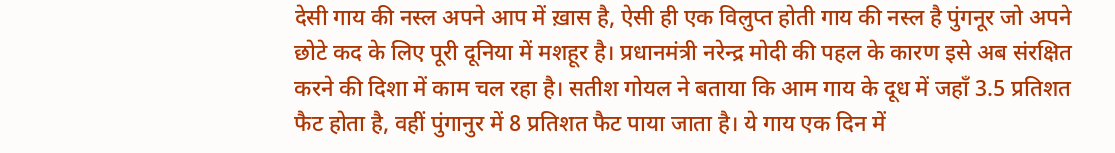देसी गाय की नस्ल अपने आप में ख़ास है, ऐसी ही एक विलुप्त होती गाय की नस्ल है पुंगनूर जो अपने छोटे कद के लिए पूरी दूनिया में मशहूर है। प्रधानमंत्री नरेन्द्र मोदी की पहल के कारण इसे अब संरक्षित करने की दिशा में काम चल रहा है। सतीश गोयल ने बताया कि आम गाय के दूध में जहाँ 3.5 प्रतिशत फैट होता है, वहीं पुंगानुर में 8 प्रतिशत फैट पाया जाता है। ये गाय एक दिन में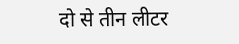दो से तीन लीटर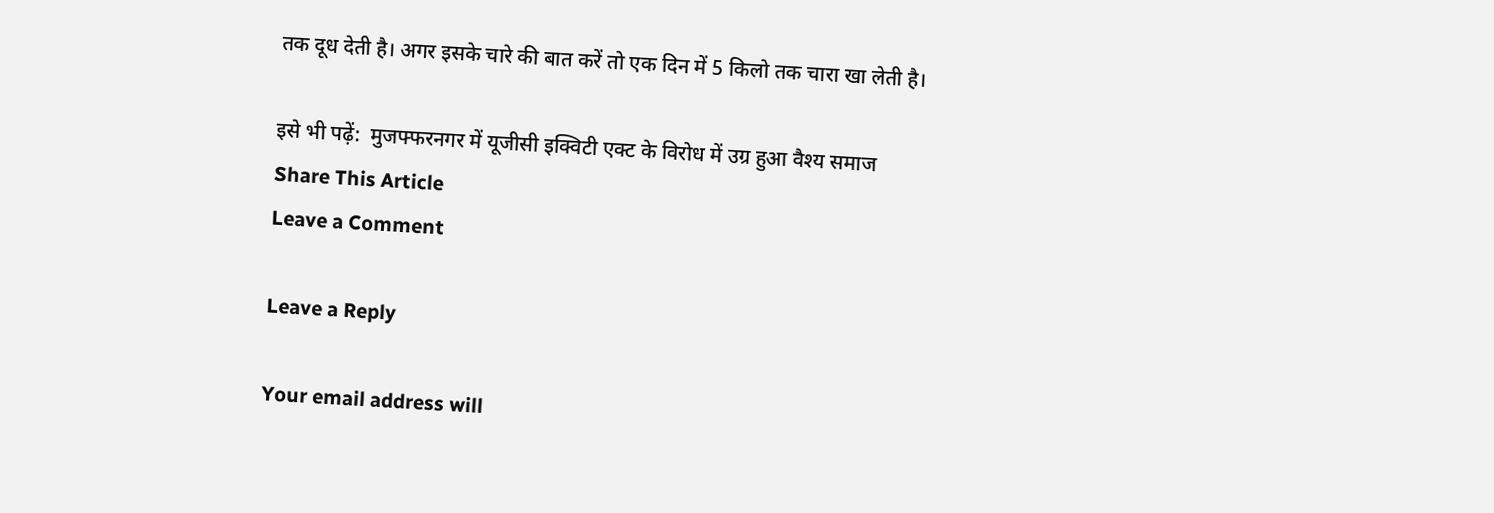तक दूध देती है। अगर इसके चारे की बात करें तो एक दिन में 5 किलो तक चारा खा लेती है।

इसे भी पढ़ें:  मुजफ्फरनगर में यूजीसी इक्विटी एक्ट के विरोध में उग्र हुआ वैश्य समाज
Share This Article
Leave a Comment

Leave a Reply

Your email address will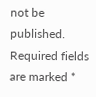not be published. Required fields are marked *